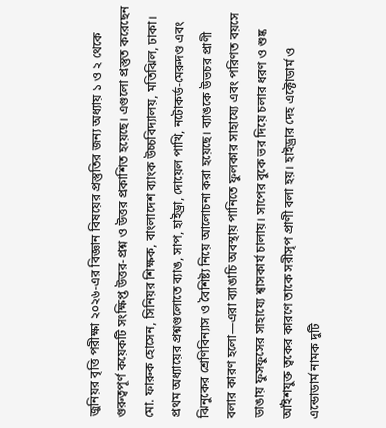জুনিয়র বৃত্তি পরীক্ষা ২০২৬-এর বিজ্ঞান বিষয়ের প্রস্তুতির জন্য অধ্যায় ১ ও ২ থেকে গুরুত্বপূর্ণ কয়েকটি সংক্ষিপ্ত উত্তর-প্রশ্ন ও উত্তর প্রকাশিত হয়েছে। এগুলো প্রস্তুত করেছেন মো. ফারুক হোসেন, সিনিয়র শিক্ষক, বাংলাদেশ ব্যাংক উচ্চবিদ্যালয়, মতিঝিল, ঢাকা।
প্রথম অধ্যায়ের প্রশ্নগুলোতে ব্যাঙ, সাপ, হাইড্রা, দোয়েল পাখি, নটোকর্ড-মেরুদণ্ড এবং ঝিনুকের শ্রেণিবিন্যাস ও বৈশিষ্ট্য নিয়ে আলোচনা করা হয়েছে। ব্যাঙকে উভচর প্রাণী বলার কারণ হলো—এরা ব্যাঙাচি অবস্থায় পানিতে ফুলকার সাহায্যে এবং পরিণত বয়সে ডাঙায় ফুসফুসের সাহায্যে শ্বাসকার্য চালায়। সাপের বুকে ভর দিয়ে চলার ধরণ ও শুষ্ক আঁইশযুক্ত ত্বকের কারণে তাকে সরীসৃপ প্রাণী বলা হয়। হাইড্রার দেহ এক্টোডার্ম ও এন্ডোডার্ম নামক দুটি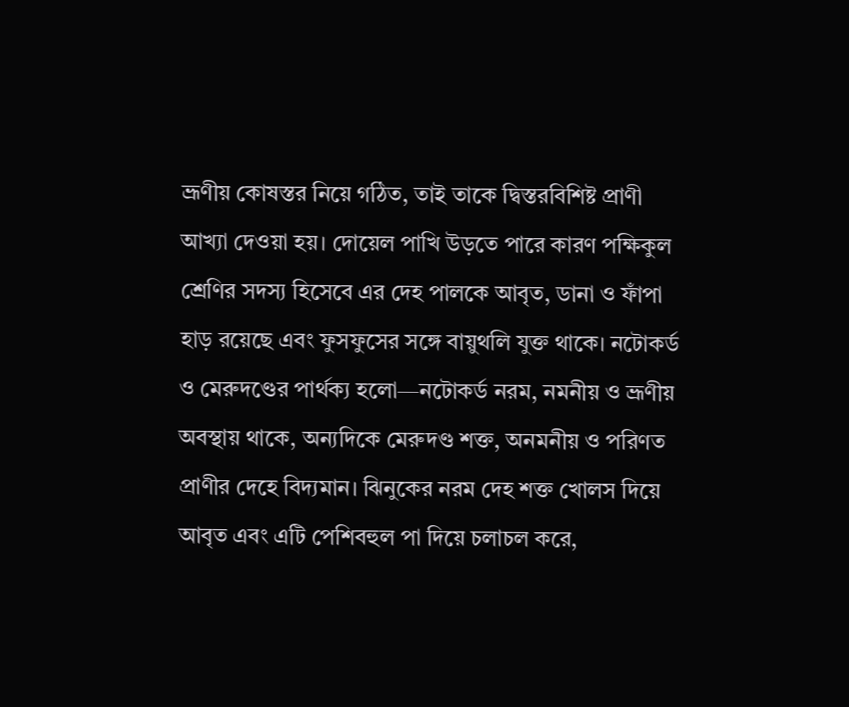ভ্রূণীয় কোষস্তর নিয়ে গঠিত, তাই তাকে দ্বিস্তরবিশিষ্ট প্রাণী আখ্যা দেওয়া হয়। দোয়েল পাখি উড়তে পারে কারণ পক্ষিকুল শ্রেণির সদস্য হিসেবে এর দেহ পালকে আবৃত, ডানা ও ফাঁপা হাড় রয়েছে এবং ফুসফুসের সঙ্গে বায়ুথলি যুক্ত থাকে। নটোকর্ড ও মেরুদণ্ডের পার্থক্য হলো—নটোকর্ড নরম, নমনীয় ও ভ্রূণীয় অবস্থায় থাকে, অন্যদিকে মেরুদণ্ড শক্ত, অনমনীয় ও পরিণত প্রাণীর দেহে বিদ্যমান। ঝিনুকের নরম দেহ শক্ত খোলস দিয়ে আবৃত এবং এটি পেশিবহুল পা দিয়ে চলাচল করে,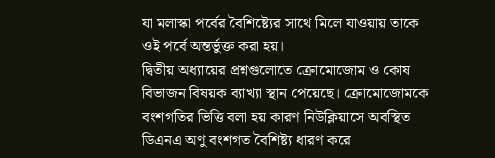যা মলাস্কা পর্বের বৈশিষ্ট্যের সাথে মিলে যাওয়ায় তাকে ওই পর্বে অন্তর্ভুক্ত করা হয়।
দ্বিতীয় অধ্যায়ের প্রশ্নগুলোতে ক্রোমোজোম ও কোষ বিভাজন বিষয়ক ব্যাখ্যা স্থান পেয়েছে। ক্রোমোজোমকে বংশগতির ভিত্তি বলা হয় কারণ নিউক্লিয়াসে অবস্থিত ডিএনএ অণু বংশগত বৈশিষ্ট্য ধারণ করে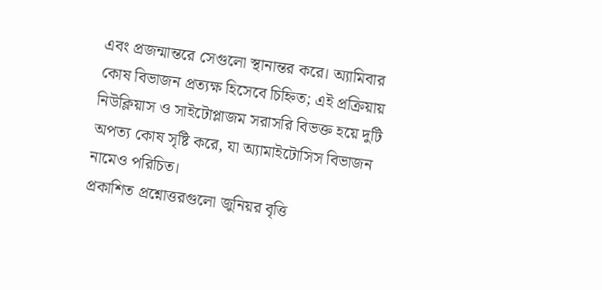এবং প্রজন্মান্তরে সেগুলো স্থানান্তর করে। অ্যামিবার কোষ বিভাজন প্রত্যক্ষ হিসেবে চিহ্নিত; এই প্রক্রিয়ায় নিউক্লিয়াস ও সাইটোপ্লাজম সরাসরি বিভক্ত হয়ে দুটি অপত্য কোষ সৃষ্টি করে, যা অ্যামাইটোসিস বিভাজন নামেও পরিচিত।
প্রকাশিত প্রশ্নোত্তরগুলো জুনিয়র বৃত্তি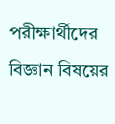পরীক্ষার্থীদের বিজ্ঞান বিষয়ের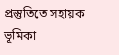প্রস্তুতিতে সহায়ক ভূমিকা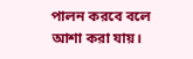পালন করবে বলে আশা করা যায়।